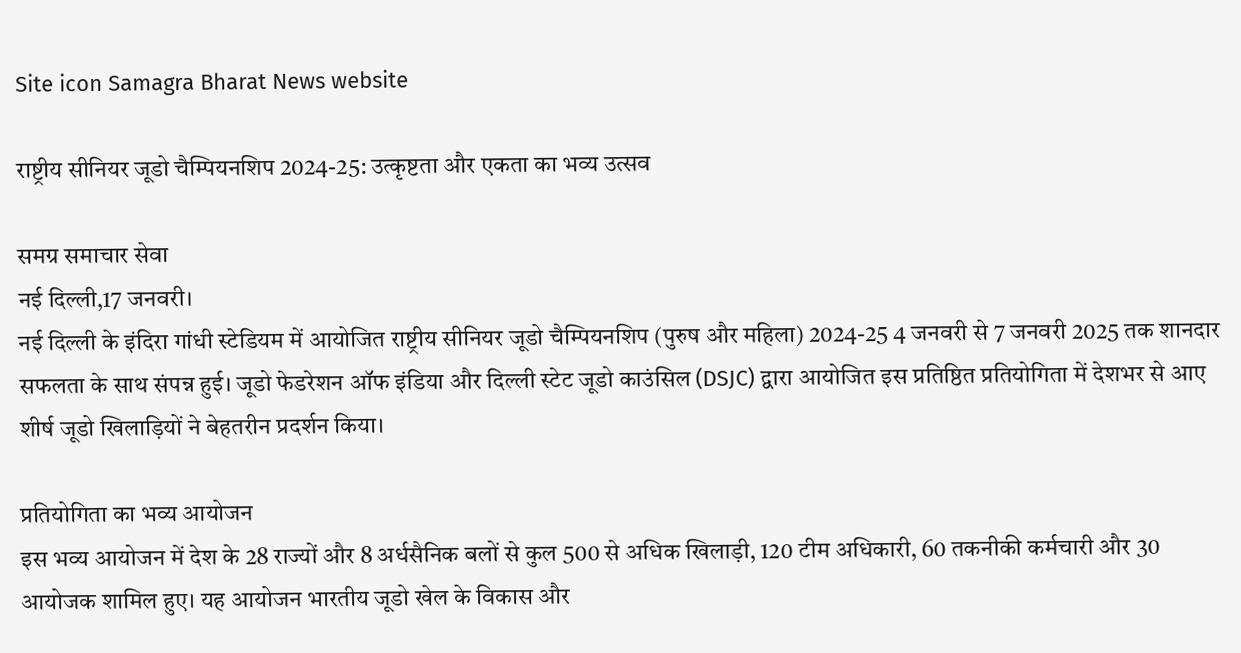Site icon Samagra Bharat News website

राष्ट्रीय सीनियर जूडो चैम्पियनशिप 2024-25: उत्कृष्टता और एकता का भव्य उत्सव

समग्र समाचार सेवा
नई दिल्ली,17 जनवरी।
नई दिल्ली के इंदिरा गांधी स्टेडियम में आयोजित राष्ट्रीय सीनियर जूडो चैम्पियनशिप (पुरुष और महिला) 2024-25 4 जनवरी से 7 जनवरी 2025 तक शानदार सफलता के साथ संपन्न हुई। जूडो फेडरेशन ऑफ इंडिया और दिल्ली स्टेट जूडो काउंसिल (DSJC) द्वारा आयोजित इस प्रतिष्ठित प्रतियोगिता में देशभर से आए शीर्ष जूडो खिलाड़ियों ने बेहतरीन प्रदर्शन किया।

प्रतियोगिता का भव्य आयोजन
इस भव्य आयोजन में देश के 28 राज्यों और 8 अर्धसैनिक बलों से कुल 500 से अधिक खिलाड़ी, 120 टीम अधिकारी, 60 तकनीकी कर्मचारी और 30 आयोजक शामिल हुए। यह आयोजन भारतीय जूडो खेल के विकास और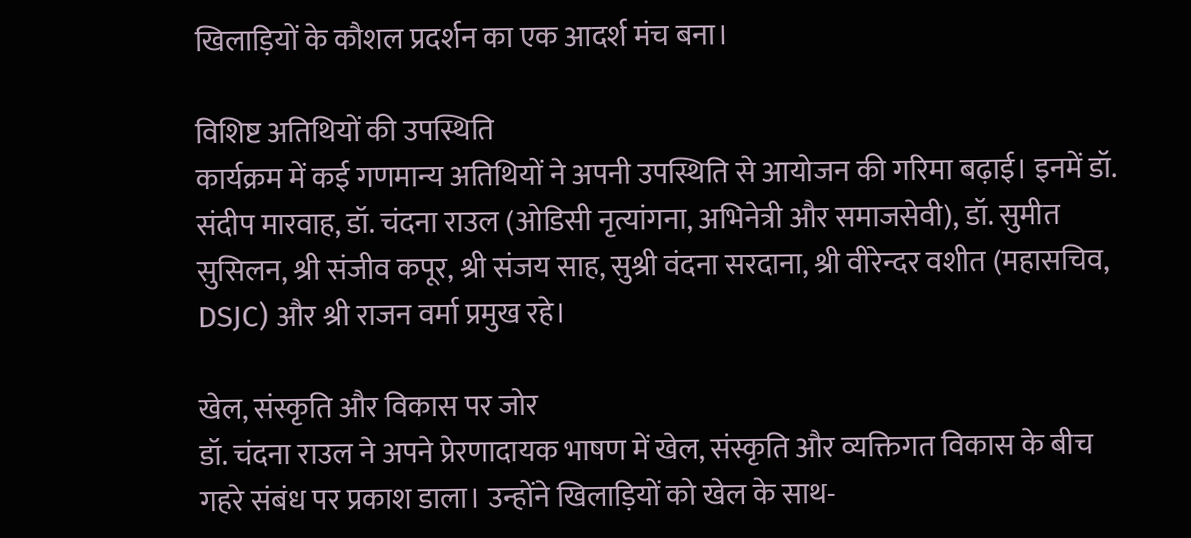खिलाड़ियों के कौशल प्रदर्शन का एक आदर्श मंच बना।

विशिष्ट अतिथियों की उपस्थिति
कार्यक्रम में कई गणमान्य अतिथियों ने अपनी उपस्थिति से आयोजन की गरिमा बढ़ाई। इनमें डॉ. संदीप मारवाह, डॉ. चंदना राउल (ओडिसी नृत्यांगना, अभिनेत्री और समाजसेवी), डॉ. सुमीत सुसिलन, श्री संजीव कपूर, श्री संजय साह, सुश्री वंदना सरदाना, श्री वीरेन्दर वशीत (महासचिव, DSJC) और श्री राजन वर्मा प्रमुख रहे।

खेल, संस्कृति और विकास पर जोर
डॉ. चंदना राउल ने अपने प्रेरणादायक भाषण में खेल, संस्कृति और व्यक्तिगत विकास के बीच गहरे संबंध पर प्रकाश डाला। उन्होंने खिलाड़ियों को खेल के साथ-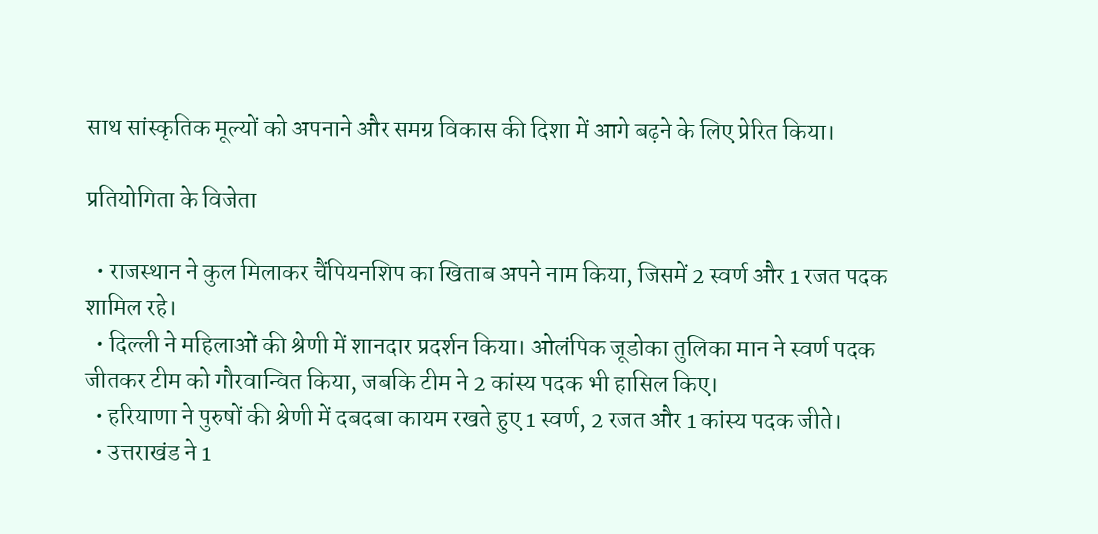साथ सांस्कृतिक मूल्यों को अपनाने और समग्र विकास की दिशा में आगे बढ़ने के लिए प्रेरित किया।

प्रतियोगिता के विजेता

  • राजस्थान ने कुल मिलाकर चैंपियनशिप का खिताब अपने नाम किया, जिसमें 2 स्वर्ण और 1 रजत पदक शामिल रहे।
  • दिल्ली ने महिलाओं की श्रेणी में शानदार प्रदर्शन किया। ओलंपिक जूडोका तुलिका मान ने स्वर्ण पदक जीतकर टीम को गौरवान्वित किया, जबकि टीम ने 2 कांस्य पदक भी हासिल किए।
  • हरियाणा ने पुरुषों की श्रेणी में दबदबा कायम रखते हुए 1 स्वर्ण, 2 रजत और 1 कांस्य पदक जीते।
  • उत्तराखंड ने 1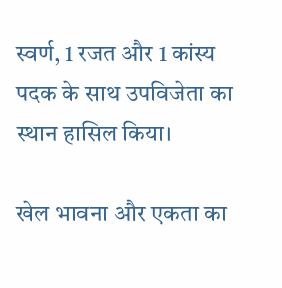स्वर्ण, 1 रजत और 1 कांस्य पदक के साथ उपविजेता का स्थान हासिल किया।

खेल भावना और एकता का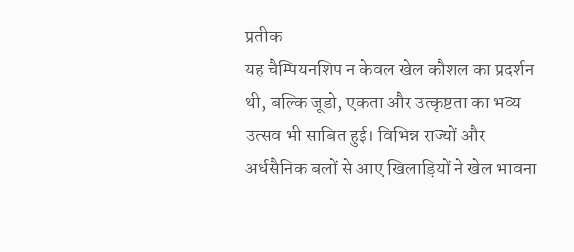प्रतीक
यह चैम्पियनशिप न केवल खेल कौशल का प्रदर्शन थी, बल्कि जूडो, एकता और उत्कृष्टता का भव्य उत्सव भी साबित हुई। विभिन्न राज्यों और अर्धसैनिक बलों से आए खिलाड़ियों ने खेल भावना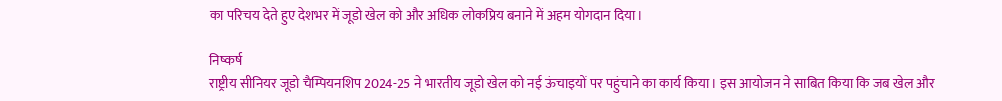का परिचय देते हुए देशभर में जूडो खेल को और अधिक लोकप्रिय बनाने में अहम योगदान दिया।

निष्कर्ष
राष्ट्रीय सीनियर जूडो चैम्पियनशिप 2024-25 ने भारतीय जूडो खेल को नई ऊंचाइयों पर पहुंचाने का कार्य किया। इस आयोजन ने साबित किया कि जब खेल और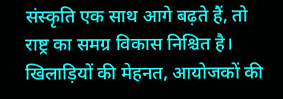संस्कृति एक साथ आगे बढ़ते हैं, तो राष्ट्र का समग्र विकास निश्चित है। खिलाड़ियों की मेहनत, आयोजकों की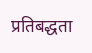प्रतिबद्धता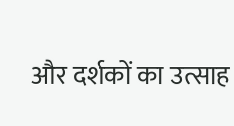और दर्शकों का उत्साह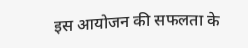इस आयोजन की सफलता के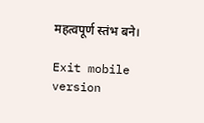महत्वपूर्ण स्तंभ बने।

Exit mobile version